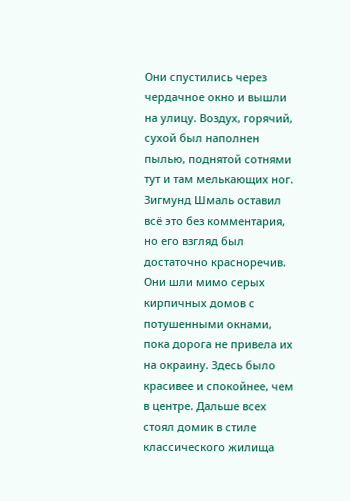Они спустились через чердачное окно и вышли на улицу. Воздух, горячий, сухой был наполнен пылью, поднятой сотнями тут и там мелькающих ног. Зигмунд Шмаль оставил всё это без комментария, но его взгляд был достаточно красноречив.
Они шли мимо серых кирпичных домов с потушенными окнами, пока дорога не привела их на окраину. Здесь было красивее и спокойнее, чем в центре. Дальше всех стоял домик в стиле классического жилища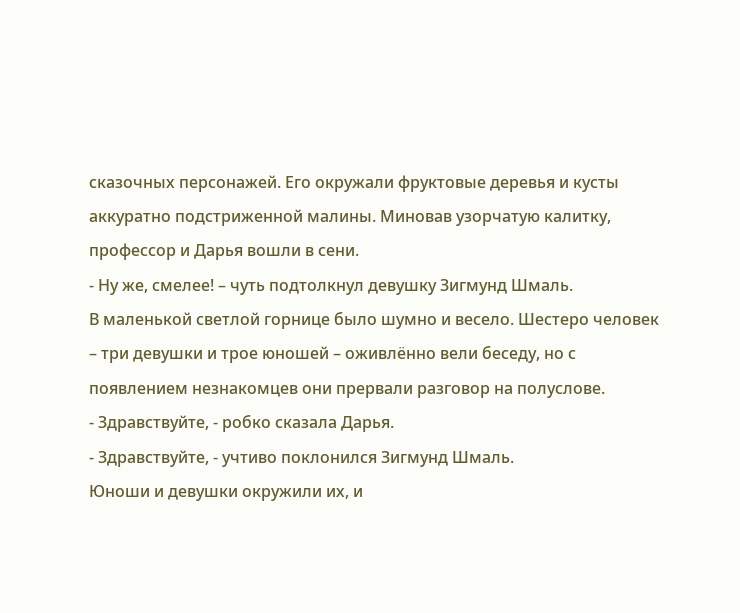сказочных персонажей. Его окружали фруктовые деревья и кусты аккуратно подстриженной малины. Миновав узорчатую калитку, профессор и Дарья вошли в сени.
- Ну же, смелее! – чуть подтолкнул девушку Зигмунд Шмаль.
В маленькой светлой горнице было шумно и весело. Шестеро человек – три девушки и трое юношей – оживлённо вели беседу, но с появлением незнакомцев они прервали разговор на полуслове.
- Здравствуйте, - робко сказала Дарья.
- Здравствуйте, - учтиво поклонился Зигмунд Шмаль.
Юноши и девушки окружили их, и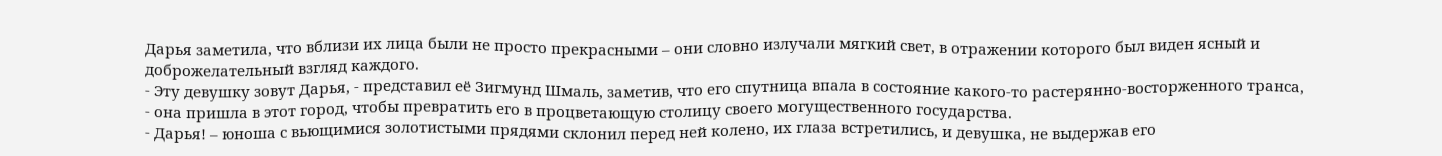Дарья заметила, что вблизи их лица были не просто прекрасными – они словно излучали мягкий свет, в отражении которого был виден ясный и доброжелательный взгляд каждого.
- Эту девушку зовут Дарья, - представил её Зигмунд Шмаль, заметив, что его спутница впала в состояние какого-то растерянно-восторженного транса, - она пришла в этот город, чтобы превратить его в процветающую столицу своего могущественного государства.
- Дарья! – юноша с вьющимися золотистыми прядями склонил перед ней колено, их глаза встретились, и девушка, не выдержав его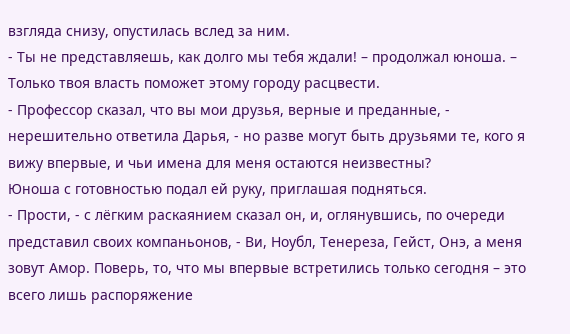взгляда снизу, опустилась вслед за ним.
- Ты не представляешь, как долго мы тебя ждали! – продолжал юноша. – Только твоя власть поможет этому городу расцвести.
- Профессор сказал, что вы мои друзья, верные и преданные, - нерешительно ответила Дарья, - но разве могут быть друзьями те, кого я вижу впервые, и чьи имена для меня остаются неизвестны?
Юноша с готовностью подал ей руку, приглашая подняться.
- Прости, - с лёгким раскаянием сказал он, и, оглянувшись, по очереди представил своих компаньонов, - Ви, Ноубл, Тенереза, Гейст, Онэ, а меня зовут Амор. Поверь, то, что мы впервые встретились только сегодня – это всего лишь распоряжение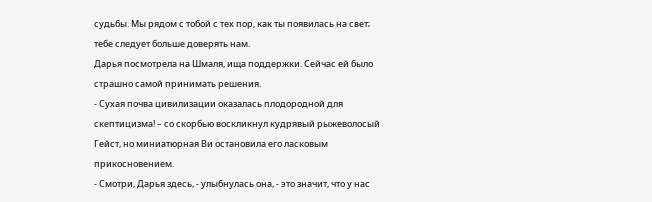судьбы. Мы рядом с тобой с тех пор, как ты появилась на свет; тебе следует больше доверять нам.
Дарья посмотрела на Шмаля, ища поддержки. Сейчас ей было страшно самой принимать решения.
- Сухая почва цивилизации оказалась плодородной для скептицизма! – со скорбью воскликнул кудрявый рыжеволосый Гейст, но миниатюрная Ви остановила его ласковым прикосновением.
- Смотри, Дарья здесь, - улыбнулась она, - это значит, что у нас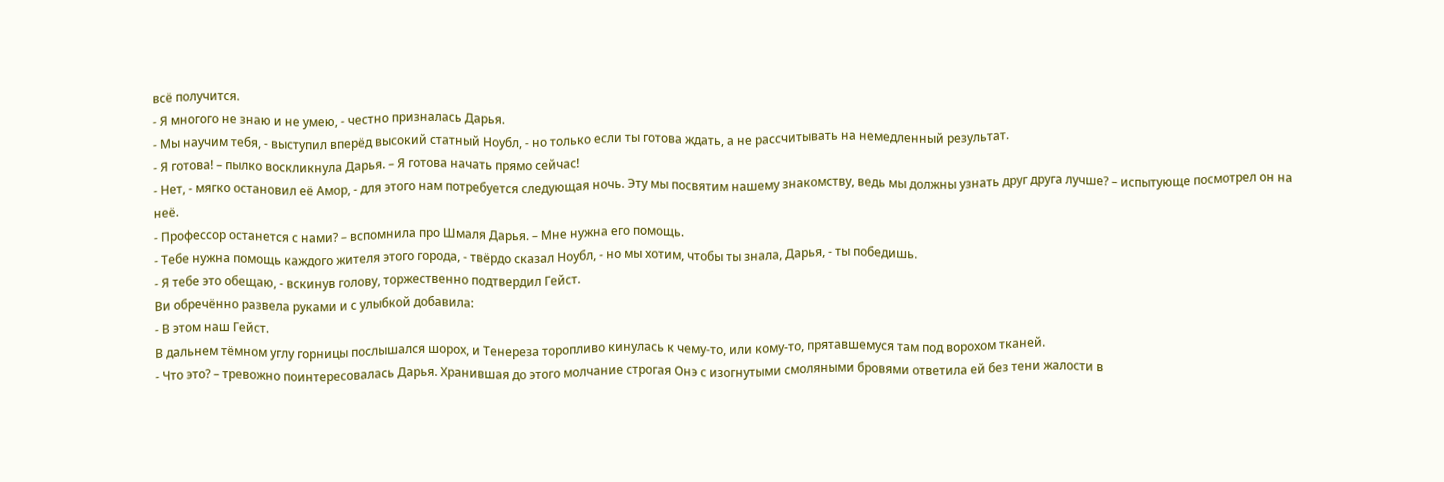всё получится.
- Я многого не знаю и не умею, - честно призналась Дарья.
- Мы научим тебя, - выступил вперёд высокий статный Ноубл, - но только если ты готова ждать, а не рассчитывать на немедленный результат.
- Я готова! – пылко воскликнула Дарья. – Я готова начать прямо сейчас!
- Нет, - мягко остановил её Амор, - для этого нам потребуется следующая ночь. Эту мы посвятим нашему знакомству, ведь мы должны узнать друг друга лучше? – испытующе посмотрел он на неё.
- Профессор останется с нами? – вспомнила про Шмаля Дарья. – Мне нужна его помощь.
- Тебе нужна помощь каждого жителя этого города, - твёрдо сказал Ноубл, - но мы хотим, чтобы ты знала, Дарья, - ты победишь.
- Я тебе это обещаю, - вскинув голову, торжественно подтвердил Гейст.
Ви обречённо развела руками и с улыбкой добавила:
- В этом наш Гейст.
В дальнем тёмном углу горницы послышался шорох, и Тенереза торопливо кинулась к чему-то, или кому-то, прятавшемуся там под ворохом тканей.
- Что это? – тревожно поинтересовалась Дарья. Хранившая до этого молчание строгая Онэ с изогнутыми смоляными бровями ответила ей без тени жалости в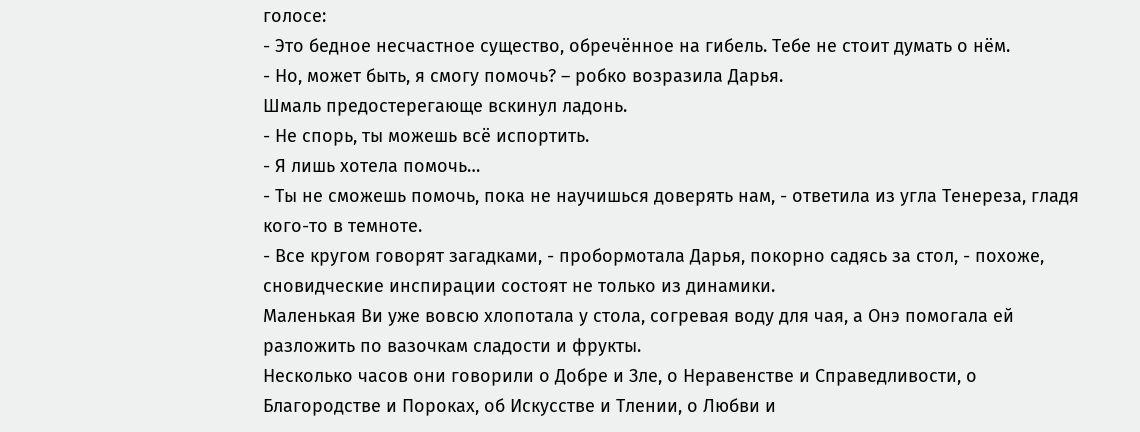голосе:
- Это бедное несчастное существо, обречённое на гибель. Тебе не стоит думать о нём.
- Но, может быть, я смогу помочь? – робко возразила Дарья.
Шмаль предостерегающе вскинул ладонь.
- Не спорь, ты можешь всё испортить.
- Я лишь хотела помочь…
- Ты не сможешь помочь, пока не научишься доверять нам, - ответила из угла Тенереза, гладя кого-то в темноте.
- Все кругом говорят загадками, - пробормотала Дарья, покорно садясь за стол, - похоже, сновидческие инспирации состоят не только из динамики.
Маленькая Ви уже вовсю хлопотала у стола, согревая воду для чая, а Онэ помогала ей разложить по вазочкам сладости и фрукты.
Несколько часов они говорили о Добре и Зле, о Неравенстве и Справедливости, о Благородстве и Пороках, об Искусстве и Тлении, о Любви и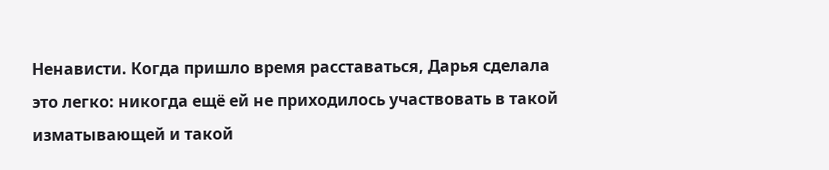Ненависти. Когда пришло время расставаться, Дарья сделала это легко: никогда ещё ей не приходилось участвовать в такой изматывающей и такой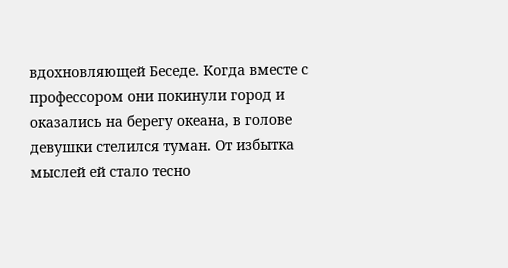вдохновляющей Беседе. Когда вместе с профессором они покинули город и оказались на берегу океана, в голове девушки стелился туман. От избытка мыслей ей стало тесно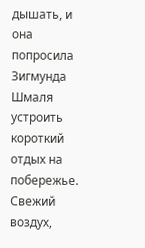дышать, и она попросила Зигмунда Шмаля устроить короткий отдых на побережье.
Свежий воздух,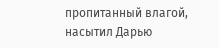пропитанный влагой, насытил Дарью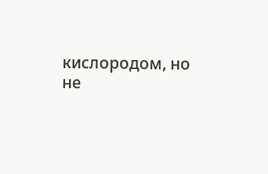кислородом, но не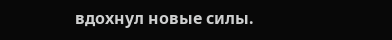вдохнул новые силы.